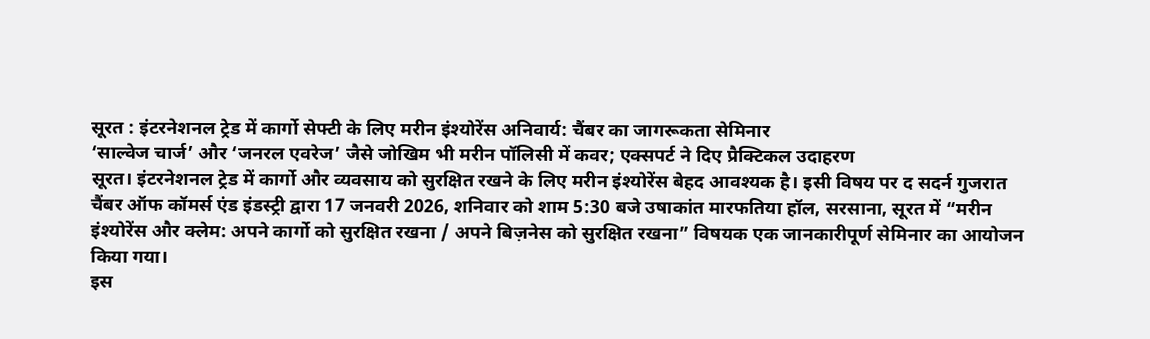सूरत : इंटरनेशनल ट्रेड में कार्गो सेफ्टी के लिए मरीन इंश्योरेंस अनिवार्य: चैंबर का जागरूकता सेमिनार
‘साल्वेज चार्ज’ और ‘जनरल एवरेज’ जैसे जोखिम भी मरीन पॉलिसी में कवर; एक्सपर्ट ने दिए प्रैक्टिकल उदाहरण
सूरत। इंटरनेशनल ट्रेड में कार्गो और व्यवसाय को सुरक्षित रखने के लिए मरीन इंश्योरेंस बेहद आवश्यक है। इसी विषय पर द सदर्न गुजरात चैंबर ऑफ कॉमर्स एंड इंडस्ट्री द्वारा 17 जनवरी 2026, शनिवार को शाम 5:30 बजे उषाकांत मारफतिया हॉल, सरसाना, सूरत में “मरीन इंश्योरेंस और क्लेम: अपने कार्गो को सुरक्षित रखना / अपने बिज़नेस को सुरक्षित रखना” विषयक एक जानकारीपूर्ण सेमिनार का आयोजन किया गया।
इस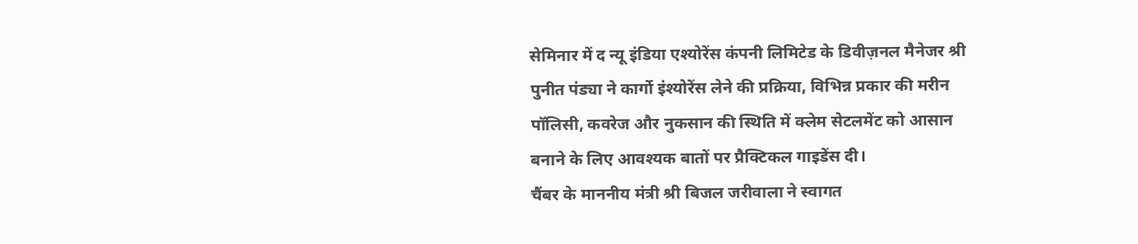सेमिनार में द न्यू इंडिया एश्योरेंस कंपनी लिमिटेड के डिवीज़नल मैनेजर श्री पुनीत पंड्या ने कार्गो इंश्योरेंस लेने की प्रक्रिया, विभिन्न प्रकार की मरीन पॉलिसी, कवरेज और नुकसान की स्थिति में क्लेम सेटलमेंट को आसान बनाने के लिए आवश्यक बातों पर प्रैक्टिकल गाइडेंस दी।
चैंबर के माननीय मंत्री श्री बिजल जरीवाला ने स्वागत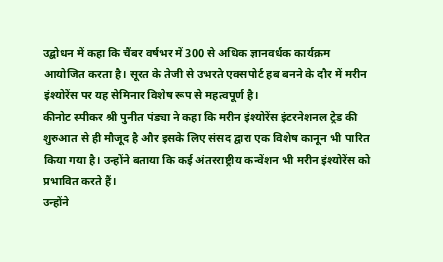उद्बोधन में कहा कि चैंबर वर्षभर में 300 से अधिक ज्ञानवर्धक कार्यक्रम आयोजित करता है। सूरत के तेजी से उभरते एक्सपोर्ट हब बनने के दौर में मरीन इंश्योरेंस पर यह सेमिनार विशेष रूप से महत्वपूर्ण है।
कीनोट स्पीकर श्री पुनीत पंड्या ने कहा कि मरीन इंश्योरेंस इंटरनेशनल ट्रेड की शुरुआत से ही मौजूद है और इसके लिए संसद द्वारा एक विशेष कानून भी पारित किया गया है। उन्होंने बताया कि कई अंतरराष्ट्रीय कन्वेंशन भी मरीन इंश्योरेंस को प्रभावित करते हैं।
उन्होंने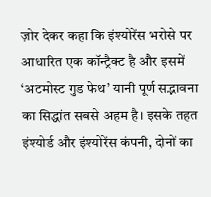ज़ोर देकर कहा कि इंश्योरेंस भरोसे पर आधारित एक कॉन्ट्रैक्ट है और इसमें ‘अटमोस्ट गुड फेथ’ यानी पूर्ण सद्भावना का सिद्धांत सबसे अहम है। इसके तहत इंश्योर्ड और इंश्योरेंस कंपनी, दोनों का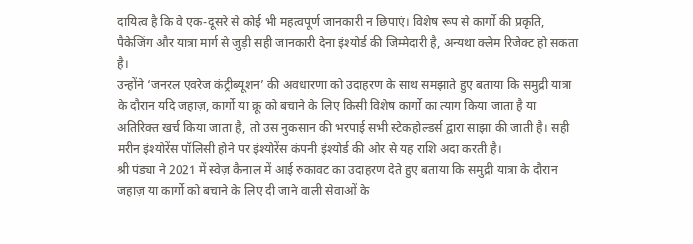दायित्व है कि वे एक-दूसरे से कोई भी महत्वपूर्ण जानकारी न छिपाएं। विशेष रूप से कार्गो की प्रकृति, पैकेजिंग और यात्रा मार्ग से जुड़ी सही जानकारी देना इंश्योर्ड की जिम्मेदारी है, अन्यथा क्लेम रिजेक्ट हो सकता है।
उन्होंने ‘जनरल एवरेज कंट्रीब्यूशन’ की अवधारणा को उदाहरण के साथ समझाते हुए बताया कि समुद्री यात्रा के दौरान यदि जहाज़, कार्गो या क्रू को बचाने के लिए किसी विशेष कार्गो का त्याग किया जाता है या अतिरिक्त खर्च किया जाता है, तो उस नुकसान की भरपाई सभी स्टेकहोल्डर्स द्वारा साझा की जाती है। सही मरीन इंश्योरेंस पॉलिसी होने पर इंश्योरेंस कंपनी इंश्योर्ड की ओर से यह राशि अदा करती है।
श्री पंड्या ने 2021 में स्वेज़ कैनाल में आई रुकावट का उदाहरण देते हुए बताया कि समुद्री यात्रा के दौरान जहाज़ या कार्गो को बचाने के लिए दी जाने वाली सेवाओं के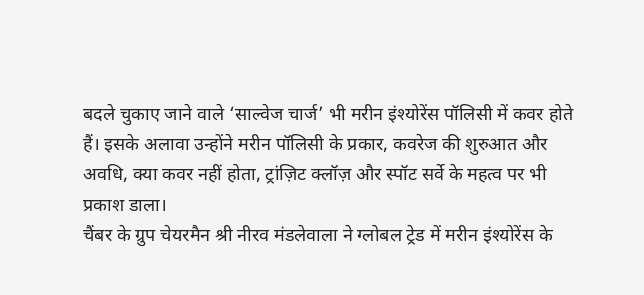बदले चुकाए जाने वाले ‘साल्वेज चार्ज’ भी मरीन इंश्योरेंस पॉलिसी में कवर होते हैं। इसके अलावा उन्होंने मरीन पॉलिसी के प्रकार, कवरेज की शुरुआत और अवधि, क्या कवर नहीं होता, ट्रांज़िट क्लॉज़ और स्पॉट सर्वे के महत्व पर भी प्रकाश डाला।
चैंबर के ग्रुप चेयरमैन श्री नीरव मंडलेवाला ने ग्लोबल ट्रेड में मरीन इंश्योरेंस के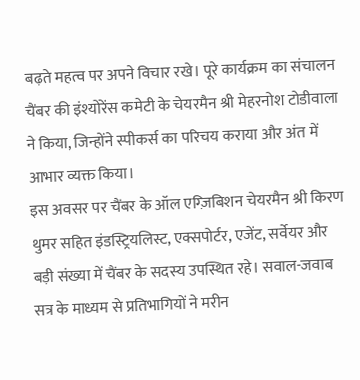बढ़ते महत्व पर अपने विचार रखे। पूरे कार्यक्रम का संचालन चैंबर की इंश्योरेंस कमेटी के चेयरमैन श्री मेहरनोश टोडीवाला ने किया, जिन्होंने स्पीकर्स का परिचय कराया और अंत में आभार व्यक्त किया।
इस अवसर पर चैंबर के ऑल एग्ज़िबिशन चेयरमैन श्री किरण थुमर सहित इंडस्ट्रियलिस्ट, एक्सपोर्टर, एजेंट, सर्वेयर और बड़ी संख्या में चैंबर के सदस्य उपस्थित रहे। सवाल-जवाब सत्र के माध्यम से प्रतिभागियों ने मरीन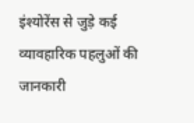इंश्योरेंस से जुड़े कई व्यावहारिक पहलुओं की जानकारी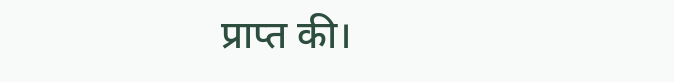प्राप्त की।